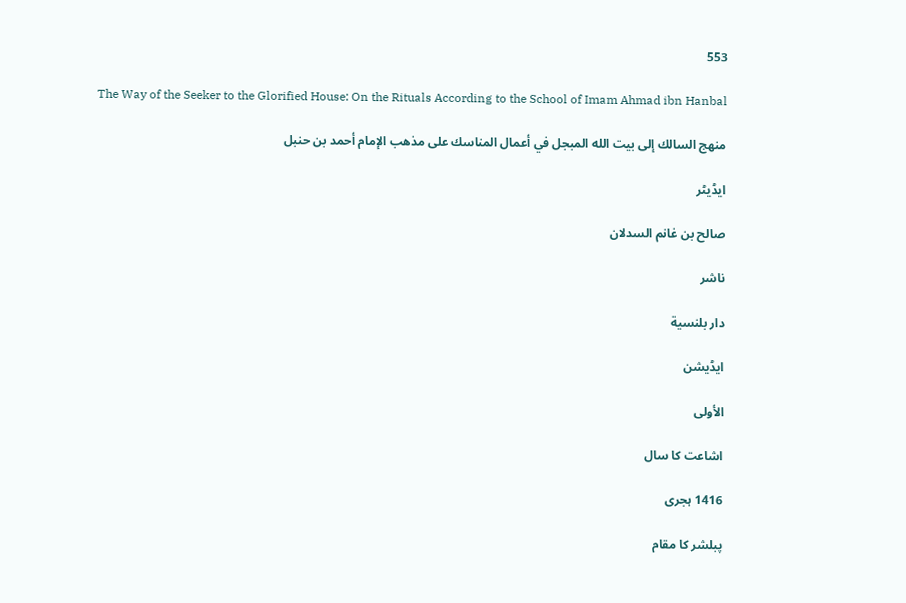553

The Way of the Seeker to the Glorified House: On the Rituals According to the School of Imam Ahmad ibn Hanbal

منهج السالك إلى بيت الله المبجل في أعمال المناسك على مذهب الإمام أحمد بن حنبل

ایڈیٹر

صالح بن غانم السدلان

ناشر

دار بلنسية

ایڈیشن

الأولى

اشاعت کا سال

1416 ہجری

پبلشر کا مقام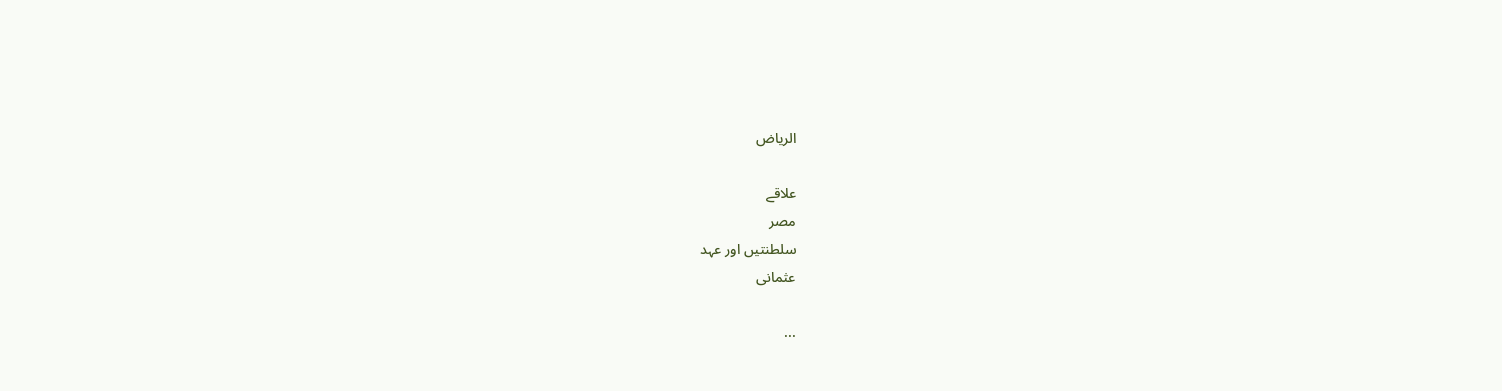الرياض

علاقے
مصر
سلطنتیں اور عہد
عثمانی

...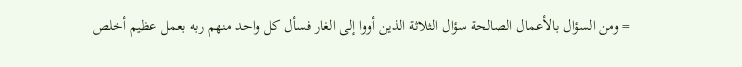= ومن السؤال بالأعمال الصالحة سؤال الثلاثة الذين أووا إلى الغار فسأل كل واحد منهم ربه بعمل عظيم أخلص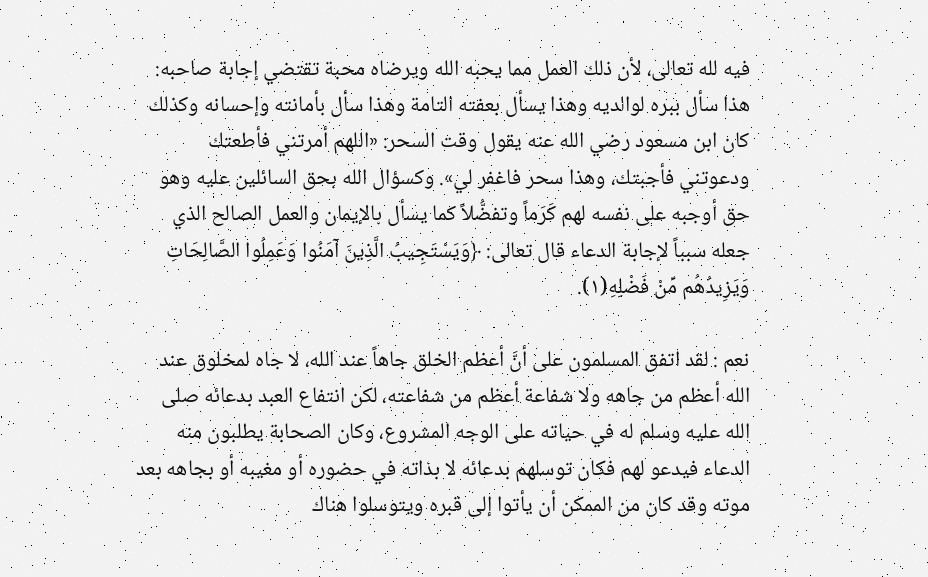فيه لله تعالى، لأن ذلك العمل مما يحبه الله ويرضاه محبة تقتضي إجابة صاحبه: هذا سأل ببره لوالديه وهذا يسأل بعفته التامة وهذا سأل بأمانته وإحسانه وكذلك كان ابن مسعود رضي الله عنه يقول وقت السحر: «اللهم أمرتني فأطعتك ودعوتني فأجبتك، وهذا سحر فاغفر لي». وكسؤال الله بحق السائلين عليه وهو حق أوجبه على نفسه لهم كَرَماً وتفضُّلاً كما يسأل بالإيمان والعمل الصالح الذي جعله سبباً لإجابة الدعاء قال تعالى: ﴿وَيَسْتَجِيبُ الَّذِينَ آمَنُوا وَعَمِلُوا الصَّالِحَاتِ وَيَزِيدُهُم مِّنْ فَضْلِهِ(١).

نعم : لقد اتفق المسلمون على أنَّ أعظم الخلق جاهاً عند الله، لا جاه لمخلوق عند الله أعظم من جاهه ولا شفاعة أعظم من شفاعته، لكن انتفاع العبد بدعائه صلى الله عليه وسلم له في حياته على الوجه المشروع، وكان الصحابة يطلبون منه الدعاء فيدعو لهم فكان توسلهم بدعائه لا بذاته في حضوره أو مغيبه أو بجاهه بعد موته وقد كان من الممكن أن يأتوا إلى قبره ويتوسلوا هناك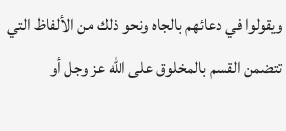ويقولوا في دعائهم بالجاه ونحو ذلك من الألفاظ التي تتضمن القسم بالمخلوق على الله عز وجل أو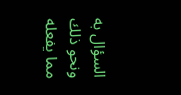السؤال به ونحو ذلك مما يفعله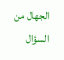الجهال من السؤال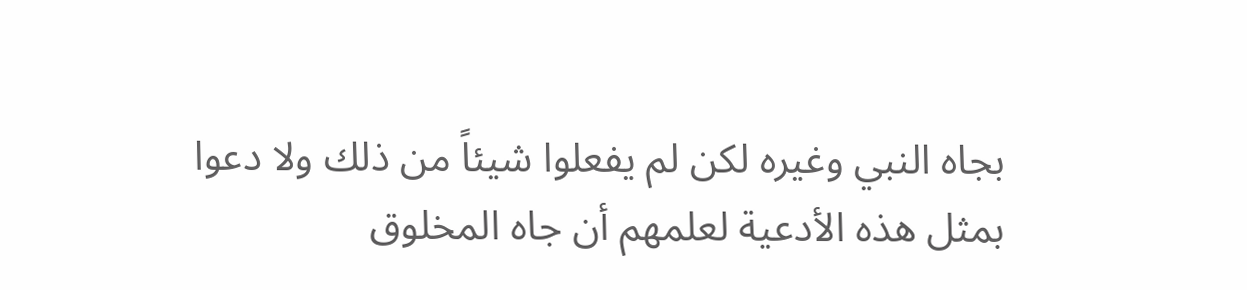بجاه النبي وغيره لكن لم يفعلوا شيئاً من ذلك ولا دعوا بمثل هذه الأدعية لعلمهم أن جاه المخلوق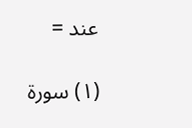عند =

(١) سورة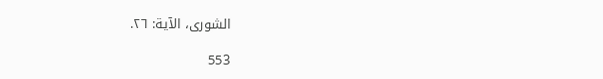الشورى، الآية: ٢٦.

553